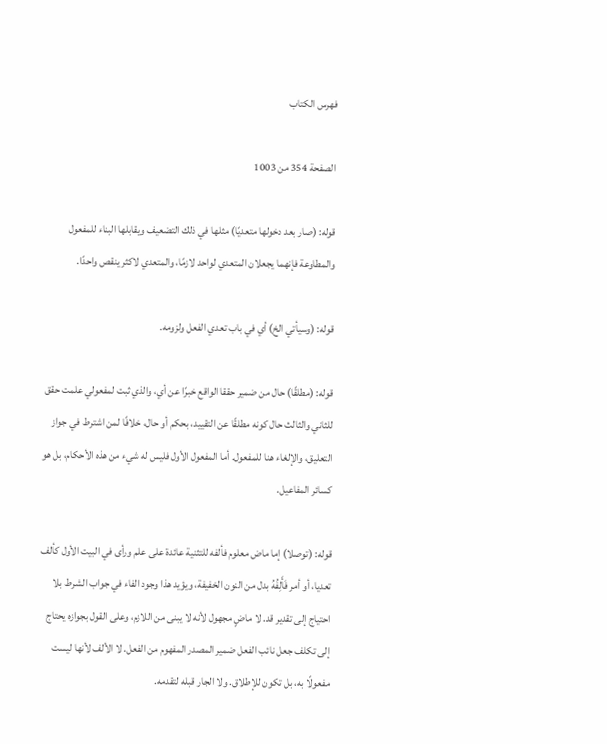فهرس الكتاب

الصفحة 354 من 1003

قوله: (صار بعد دخولها متعديًا) مثلها في ذلك التضعيف ويقابلها البناء للمفعول والمطاوعة فإنهما يجعلان المتعدي لواحد لازمًا، والمتعدي لاكثر ينقص واحدًا.

قوله: (وسيأتي الخ) أي في باب تعدي الفعل ولزومه.

قوله: (مطلقًا) حال من ضمير حققا الواقع خبرًا عن أي، والذي ثبت لمفعولي علمت حقق للثاني والثالث حال كونه مطلقًا عن التقييد، بحكم أو حال، خلافًا لمن اشترط في جواز التعليق، والإلغاء هنا للمفعول. أما المفعول الأول فليس له شيء من هذه الأحكام، بل هو كسائر المفاعيل.

قوله: (توصلا) إما ماض معلوم فألفه للتثنية عائدة على علم ورأى في البيت الأول كألف تعديا، أو أمر فَأَلِفُهُ بدل من النون الخفيفة، ويؤيد هذا وجود الفاء في جواب الشرط بلا احتياج إلى تقدير قد. لا ماضٍ مجهول لأنه لا يبنى من اللازم، وعلى القول بجوازه يحتاج إلى تكلف جعل نائب الفعل ضمير المصدر المفهوم من الفعل. لا الألف لأنها ليست مفعولًا به، بل تكون للإطلاق. ولا الجار قبله لتقدمه.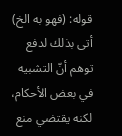قوله: (فهو به الخ) أتى بذلك لدفع توهم أنّ التشبيه في بعض الأحكام، لكنه يقتضي منع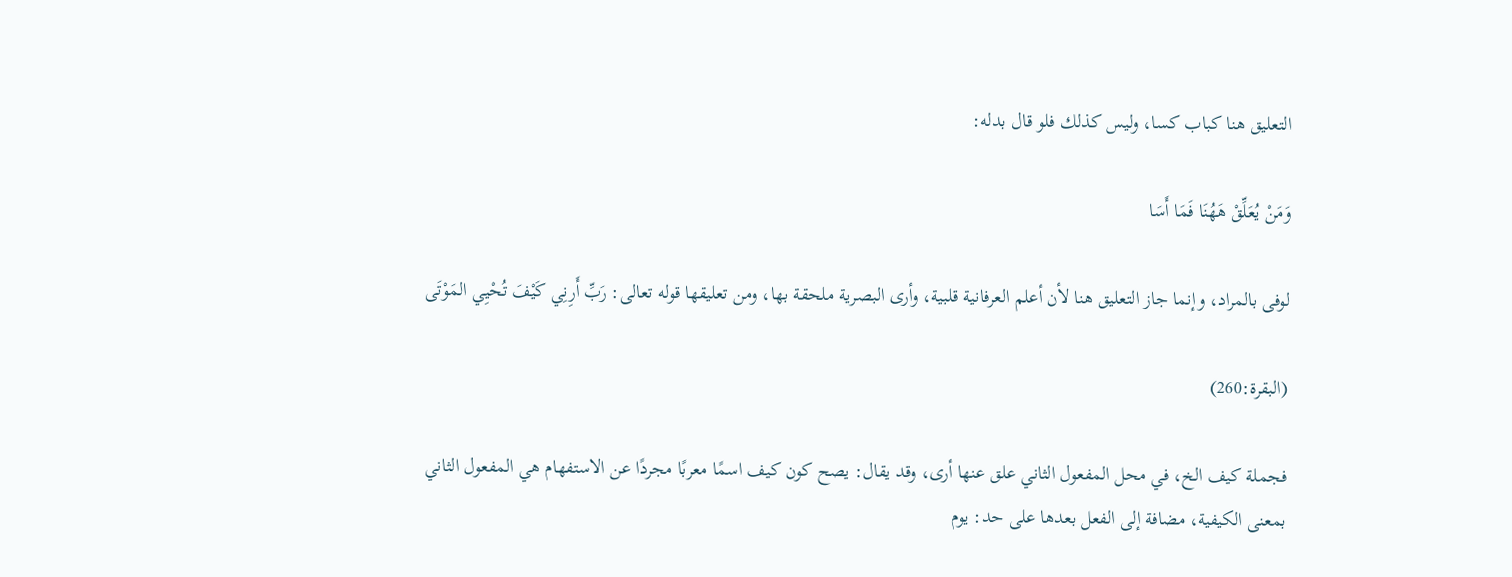التعليق هنا كباب كسا، وليس كذلك فلو قال بدله:

وَمَنْ يُعَلِّقْ هَهُنَا فَمَا أَسَا

لوفى بالمراد، وإنما جاز التعليق هنا لأن أعلم العرفانية قلبية، وأرى البصرية ملحقة بها، ومن تعليقها قوله تعالى: رَبِّ أَرِنِي كَيْفَ تُحْيِي المَوْتَى

(البقرة:260)

فجملة كيف الخ، في محل المفعول الثاني علق عنها أرى، وقد يقال: يصح كون كيف اسمًا معربًا مجردًا عن الاستفهام هي المفعول الثاني بمعنى الكيفية، مضافة إلى الفعل بعدها على حد: يوم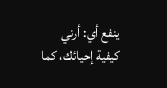ينفع أي: أرني كيفية إحيائك، كما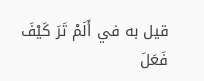قيل به في أَلَمْ تَرَ كَيْفَ فَعَلَ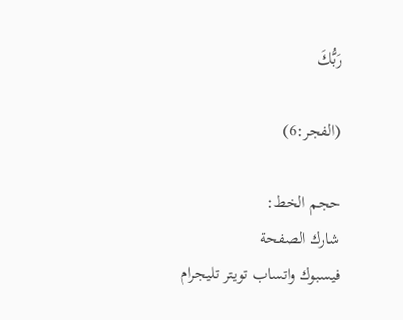رَبُّكَ

(الفجر:6)

حجم الخط:
شارك الصفحة
فيسبوك واتساب تويتر تليجرام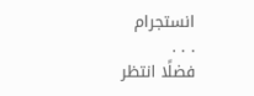انستجرام
. . .
فضلًا انتظر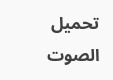تحميل الصوت